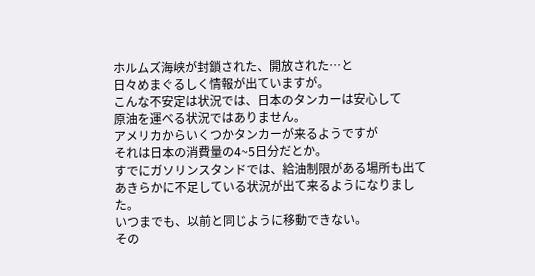ホルムズ海峡が封鎖された、開放された…と
日々めまぐるしく情報が出ていますが。
こんな不安定は状況では、日本のタンカーは安心して
原油を運べる状況ではありません。
アメリカからいくつかタンカーが来るようですが
それは日本の消費量の4~5日分だとか。
すでにガソリンスタンドでは、給油制限がある場所も出て
あきらかに不足している状況が出て来るようになりました。
いつまでも、以前と同じように移動できない。
その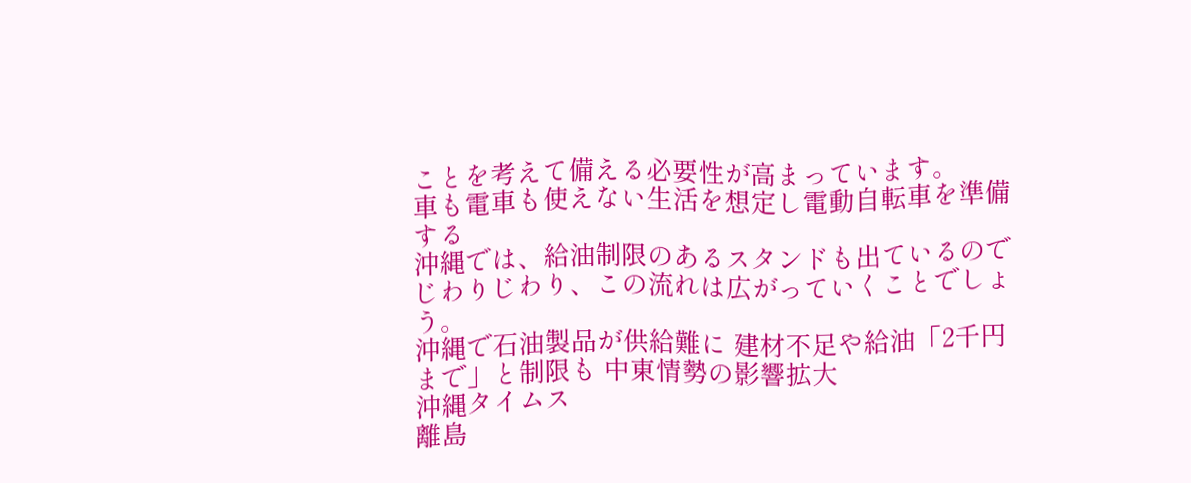ことを考えて備える必要性が高まっています。
車も電車も使えない生活を想定し電動自転車を準備する
沖縄では、給油制限のあるスタンドも出ているので
じわりじわり、この流れは広がっていくことでしょう。
沖縄で石油製品が供給難に 建材不足や給油「2千円まで」と制限も 中東情勢の影響拡大
沖縄タイムス
離島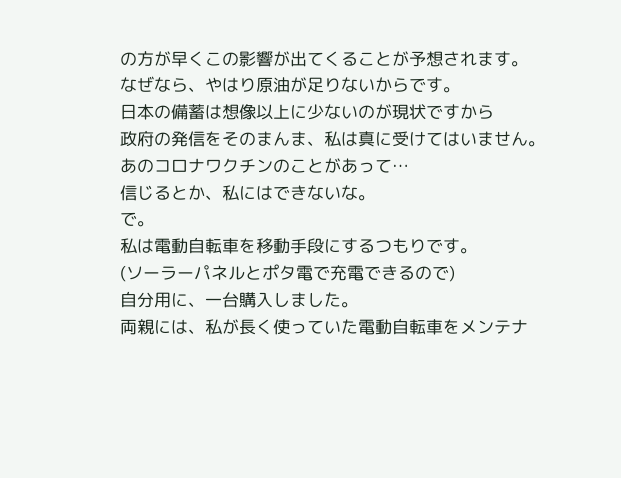の方が早くこの影響が出てくることが予想されます。
なぜなら、やはり原油が足りないからです。
日本の備蓄は想像以上に少ないのが現状ですから
政府の発信をそのまんま、私は真に受けてはいません。
あのコロナワクチンのことがあって…
信じるとか、私にはできないな。
で。
私は電動自転車を移動手段にするつもりです。
(ソーラーパネルとポタ電で充電できるので)
自分用に、一台購入しました。
両親には、私が長く使っていた電動自転車をメンテナ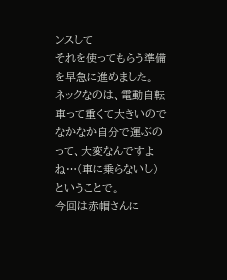ンスして
それを使ってもらう準備を早急に進めました。
ネックなのは、電動自転車って重くて大きいので
なかなか自分で運ぶのって、大変なんですよね…(車に乗らないし)
ということで。
今回は赤帽さんに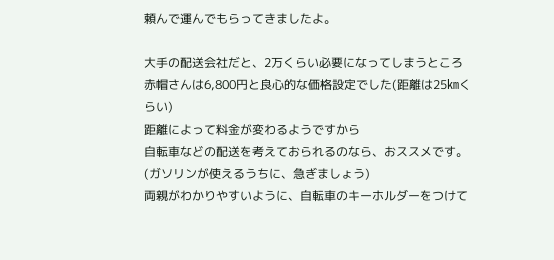頼んで運んでもらってきましたよ。

大手の配送会社だと、2万くらい必要になってしまうところ
赤帽さんは6,800円と良心的な価格設定でした(距離は25㎞くらい)
距離によって料金が変わるようですから
自転車などの配送を考えておられるのなら、おススメです。
(ガソリンが使えるうちに、急ぎましょう)
両親がわかりやすいように、自転車のキーホルダーをつけて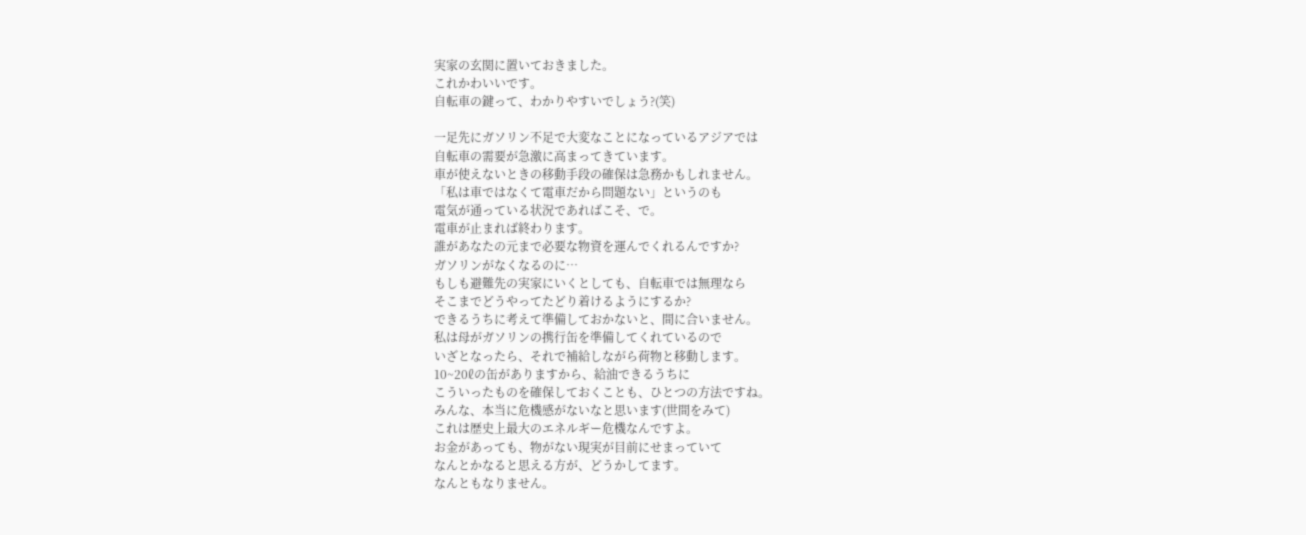実家の玄関に置いておきました。
これかわいいです。
自転車の鍵って、わかりやすいでしょう?(笑)

一足先にガソリン不足で大変なことになっているアジアでは
自転車の需要が急激に高まってきています。
車が使えないときの移動手段の確保は急務かもしれません。
「私は車ではなくて電車だから問題ない」というのも
電気が通っている状況であればこそ、で。
電車が止まれば終わります。
誰があなたの元まで必要な物資を運んでくれるんですか?
ガソリンがなくなるのに…
もしも避難先の実家にいくとしても、自転車では無理なら
そこまでどうやってたどり着けるようにするか?
できるうちに考えて準備しておかないと、間に合いません。
私は母がガソリンの携行缶を準備してくれているので
いざとなったら、それで補給しながら荷物と移動します。
10~20ℓの缶がありますから、給油できるうちに
こういったものを確保しておくことも、ひとつの方法ですね。
みんな、本当に危機感がないなと思います(世間をみて)
これは歴史上最大のエネルギー危機なんですよ。
お金があっても、物がない現実が目前にせまっていて
なんとかなると思える方が、どうかしてます。
なんともなりません。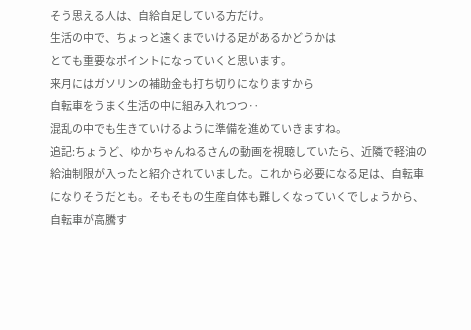そう思える人は、自給自足している方だけ。
生活の中で、ちょっと遠くまでいける足があるかどうかは
とても重要なポイントになっていくと思います。
来月にはガソリンの補助金も打ち切りになりますから
自転車をうまく生活の中に組み入れつつ‥
混乱の中でも生きていけるように準備を進めていきますね。
追記:ちょうど、ゆかちゃんねるさんの動画を視聴していたら、近隣で軽油の給油制限が入ったと紹介されていました。これから必要になる足は、自転車になりそうだとも。そもそもの生産自体も難しくなっていくでしょうから、自転車が高騰す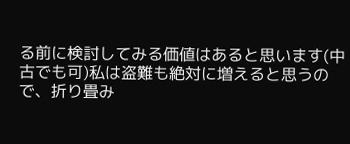る前に検討してみる価値はあると思います(中古でも可)私は盗難も絶対に増えると思うので、折り畳み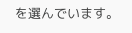を選んでいます。